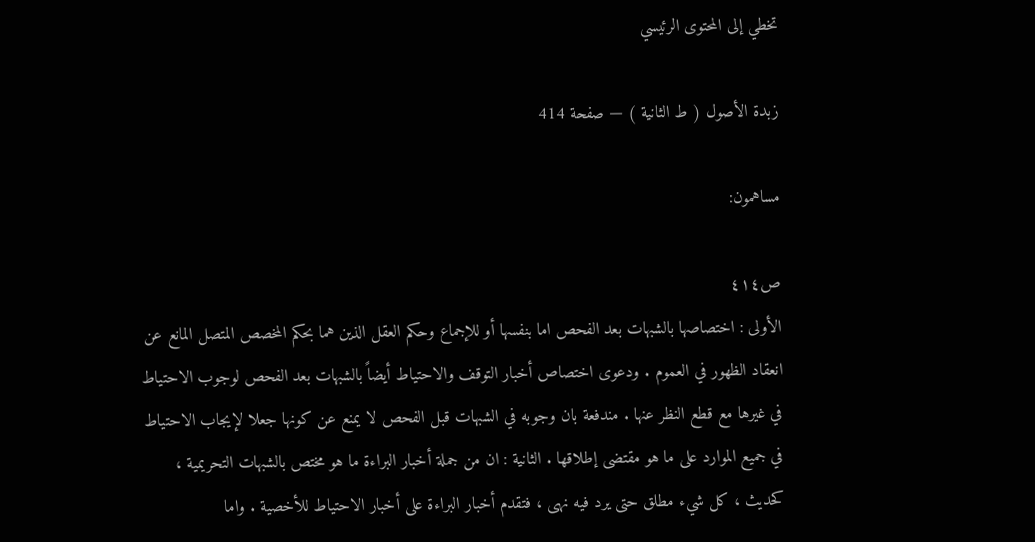تخطي إلى المحتوى الرئيسي

زبدة الأصول ( ط الثانية ) — صفحة 414

مساهمون:

ص٤١٤
الأولى : اختصاصها بالشبهات بعد الفحص اما بنفسها أو للإجماع وحكم العقل الذين هما بحكم المخصص المتصل المانع عن انعقاد الظهور في العموم . ودعوى اختصاص أخبار التوقف والاحتياط أيضاً بالشبهات بعد الفحص لوجوب الاحتياط في غيرها مع قطع النظر عنها . مندفعة بان وجوبه في الشبهات قبل الفحص لا يمنع عن كونها جعلا لإيجاب الاحتياط في جميع الموارد على ما هو مقتضى إطلاقها . الثانية : ان من جملة أخبار البراءة ما هو مختص بالشبهات التحريمية ، كحديث ، كل شيء مطلق حتى يرد فيه نهى ، فتقدم أخبار البراءة على أخبار الاحتياط للأخصية . واما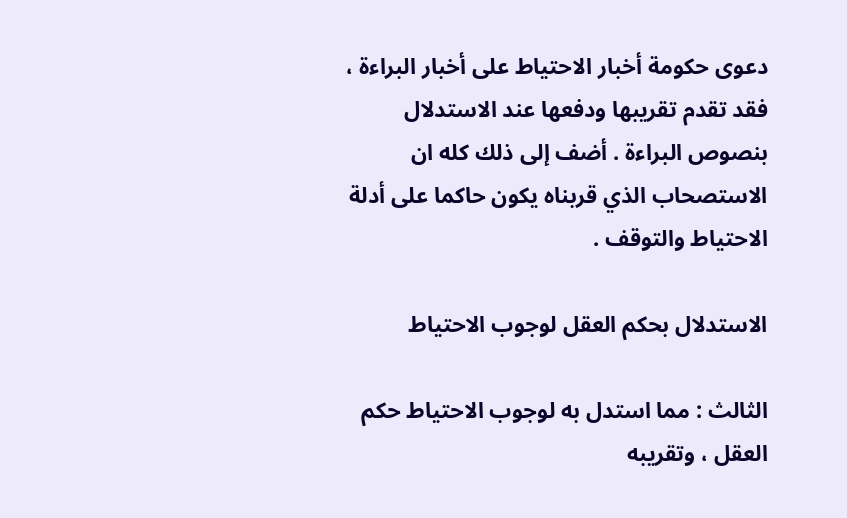دعوى حكومة أخبار الاحتياط على أخبار البراءة ، فقد تقدم تقريبها ودفعها عند الاستدلال بنصوص البراءة . أضف إلى ذلك كله ان الاستصحاب الذي قربناه يكون حاكما على أدلة الاحتياط والتوقف .

الاستدلال بحكم العقل لوجوب الاحتياط

الثالث : مما استدل به لوجوب الاحتياط حكم العقل ، وتقريبه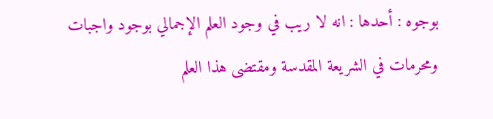بوجوه : أحدها : انه لا ريب في وجود العلم الإجمالي بوجود واجبات ومحرمات في الشريعة المقدسة ومقتضى هذا العلم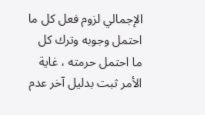الإجمالي لزوم فعل كل ما احتمل وجوبه وترك كل ما احتمل حرمته ، غاية الأمر ثبت بدليل آخر عدم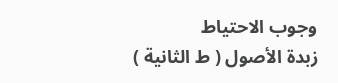وجوب الاحتياط
زبدة الأصول ( ط الثانية )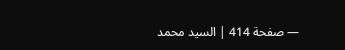— صفحة 414 | السيد محمد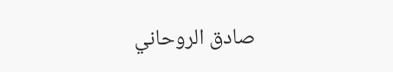صادق الروحاني